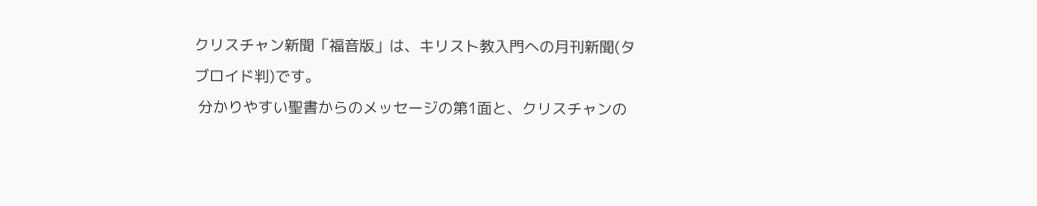クリスチャン新聞「福音版」は、キリスト教入門への月刊新聞(タブロイド判)です。
 分かりやすい聖書からのメッセージの第1面と、クリスチャンの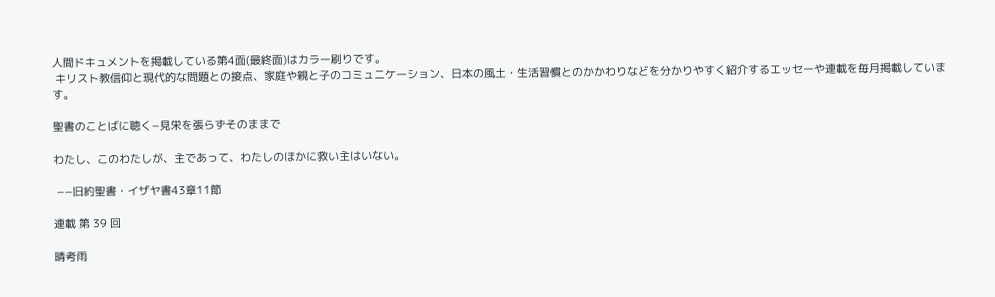人間ドキュメントを掲載している第4面(最終面)はカラー刷りです。
 キリスト教信仰と現代的な問題との接点、家庭や親と子のコミュニケーション、日本の風土・生活習慣とのかかわりなどを分かりやすく紹介するエッセーや連載を毎月掲載しています。

聖書のことばに聴く−見栄を張らずそのままで

わたし、このわたしが、主であって、わたしのほかに救い主はいない。

 −−旧約聖書・イザヤ書43章11節

連載 第 39 回

晴考雨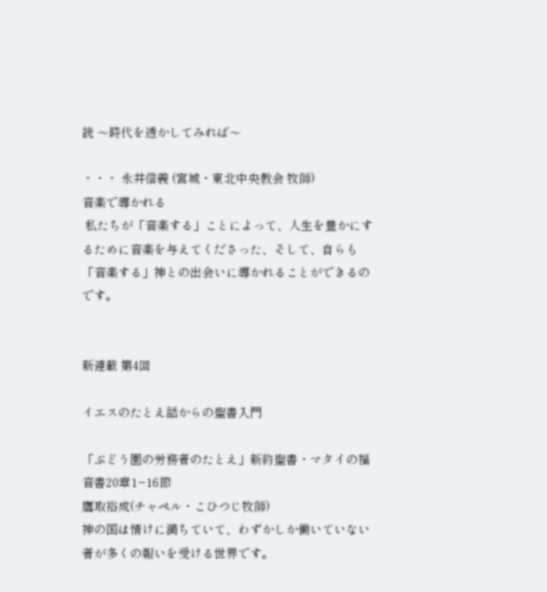読 〜時代を透かしてみれば〜

・・・ 永井信義 (宮城・東北中央教会 牧師)
音楽で導かれる
 私たちが「音楽する」ことによって、人生を豊かにするために音楽を与えてくださった、そして、自らも「音楽する」神との出会いに導かれることができるのです。


新連載 第4回

イエスのたとえ話からの聖書入門

「ぶどう園の労務者のたとえ」新約聖書・マタイの福音書20章1−16節
鷹取裕成(チャペル・こひつじ牧師)
神の国は情けに満ちていて、わずかしか働いていない者が多くの報いを受ける世界です。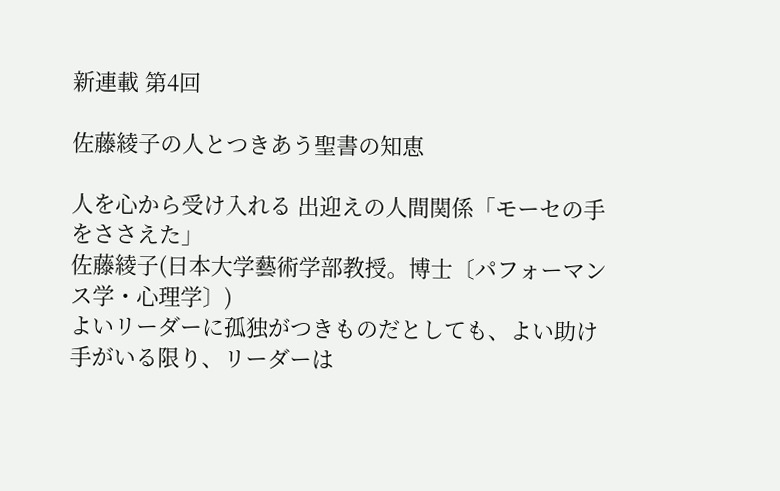新連載 第4回

佐藤綾子の人とつきあう聖書の知恵

人を心から受け入れる 出迎えの人間関係「モーセの手をささえた」
佐藤綾子(日本大学藝術学部教授。博士〔パフォーマンス学・心理学〕)
よいリーダーに孤独がつきものだとしても、よい助け手がいる限り、リーダーは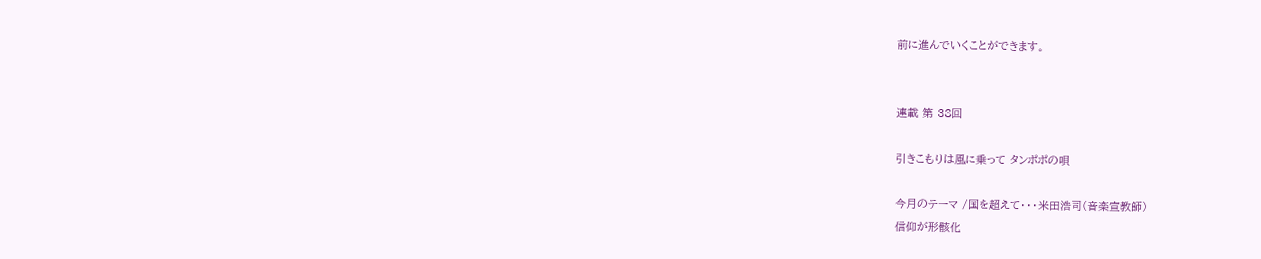前に進んでいくことができます。


連載 第 38回

引きこもりは風に乗って タンポポの唄

今月のテーマ /国を超えて・・・米田浩司(音楽宣教師)
信仰が形骸化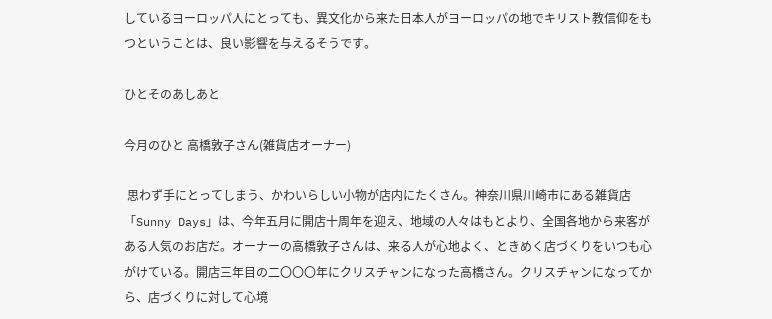しているヨーロッパ人にとっても、異文化から来た日本人がヨーロッパの地でキリスト教信仰をもつということは、良い影響を与えるそうです。

ひとそのあしあと

今月のひと 高橋敦子さん(雑貨店オーナー)

 思わず手にとってしまう、かわいらしい小物が店内にたくさん。神奈川県川崎市にある雑貨店「Sunny Days」は、今年五月に開店十周年を迎え、地域の人々はもとより、全国各地から来客がある人気のお店だ。オーナーの高橋敦子さんは、来る人が心地よく、ときめく店づくりをいつも心がけている。開店三年目の二〇〇〇年にクリスチャンになった高橋さん。クリスチャンになってから、店づくりに対して心境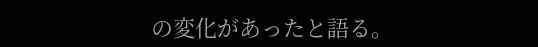の変化があったと語る。